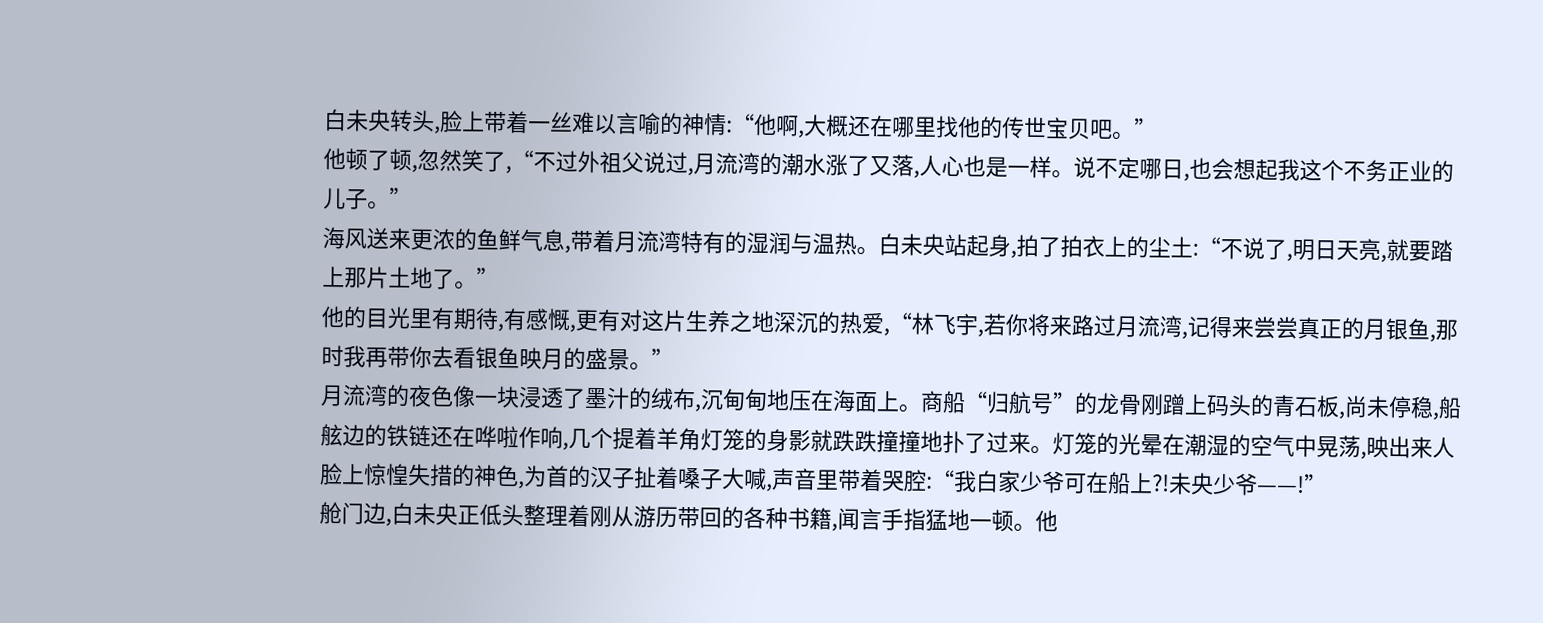白未央转头,脸上带着一丝难以言喻的神情:“他啊,大概还在哪里找他的传世宝贝吧。”
他顿了顿,忽然笑了,“不过外祖父说过,月流湾的潮水涨了又落,人心也是一样。说不定哪日,也会想起我这个不务正业的儿子。”
海风送来更浓的鱼鲜气息,带着月流湾特有的湿润与温热。白未央站起身,拍了拍衣上的尘土:“不说了,明日天亮,就要踏上那片土地了。”
他的目光里有期待,有感慨,更有对这片生养之地深沉的热爱,“林飞宇,若你将来路过月流湾,记得来尝尝真正的月银鱼,那时我再带你去看银鱼映月的盛景。”
月流湾的夜色像一块浸透了墨汁的绒布,沉甸甸地压在海面上。商船“归航号”的龙骨刚蹭上码头的青石板,尚未停稳,船舷边的铁链还在哗啦作响,几个提着羊角灯笼的身影就跌跌撞撞地扑了过来。灯笼的光晕在潮湿的空气中晃荡,映出来人脸上惊惶失措的神色,为首的汉子扯着嗓子大喊,声音里带着哭腔:“我白家少爷可在船上?!未央少爷——!”
舱门边,白未央正低头整理着刚从游历带回的各种书籍,闻言手指猛地一顿。他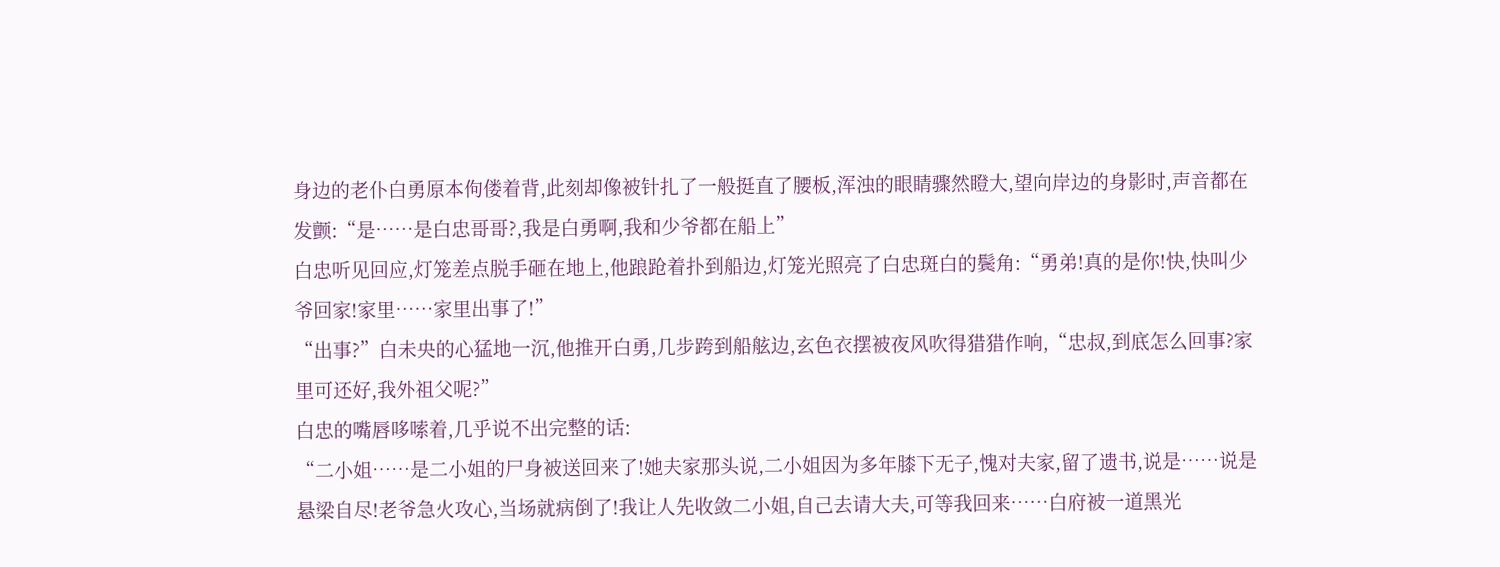身边的老仆白勇原本佝偻着背,此刻却像被针扎了一般挺直了腰板,浑浊的眼睛骤然瞪大,望向岸边的身影时,声音都在发颤:“是……是白忠哥哥?,我是白勇啊,我和少爷都在船上”
白忠听见回应,灯笼差点脱手砸在地上,他踉跄着扑到船边,灯笼光照亮了白忠斑白的鬓角:“勇弟!真的是你!快,快叫少爷回家!家里……家里出事了!”
“出事?”白未央的心猛地一沉,他推开白勇,几步跨到船舷边,玄色衣摆被夜风吹得猎猎作响,“忠叔,到底怎么回事?家里可还好,我外祖父呢?”
白忠的嘴唇哆嗦着,几乎说不出完整的话:
“二小姐……是二小姐的尸身被送回来了!她夫家那头说,二小姐因为多年膝下无子,愧对夫家,留了遗书,说是……说是悬梁自尽!老爷急火攻心,当场就病倒了!我让人先收敛二小姐,自己去请大夫,可等我回来……白府被一道黑光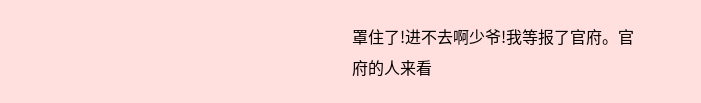罩住了!进不去啊少爷!我等报了官府。官府的人来看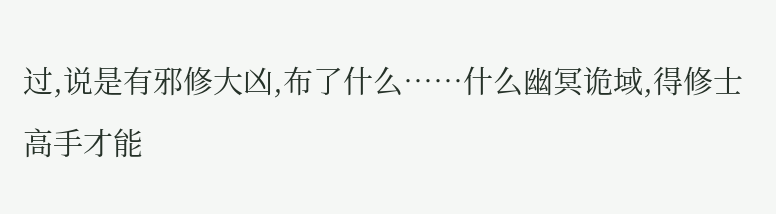过,说是有邪修大凶,布了什么……什么幽冥诡域,得修士高手才能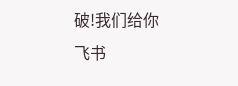破!我们给你飞书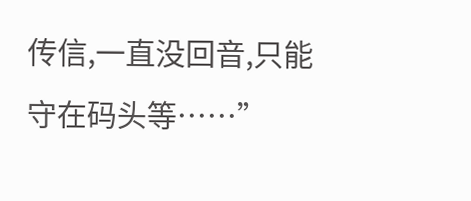传信,一直没回音,只能守在码头等……”